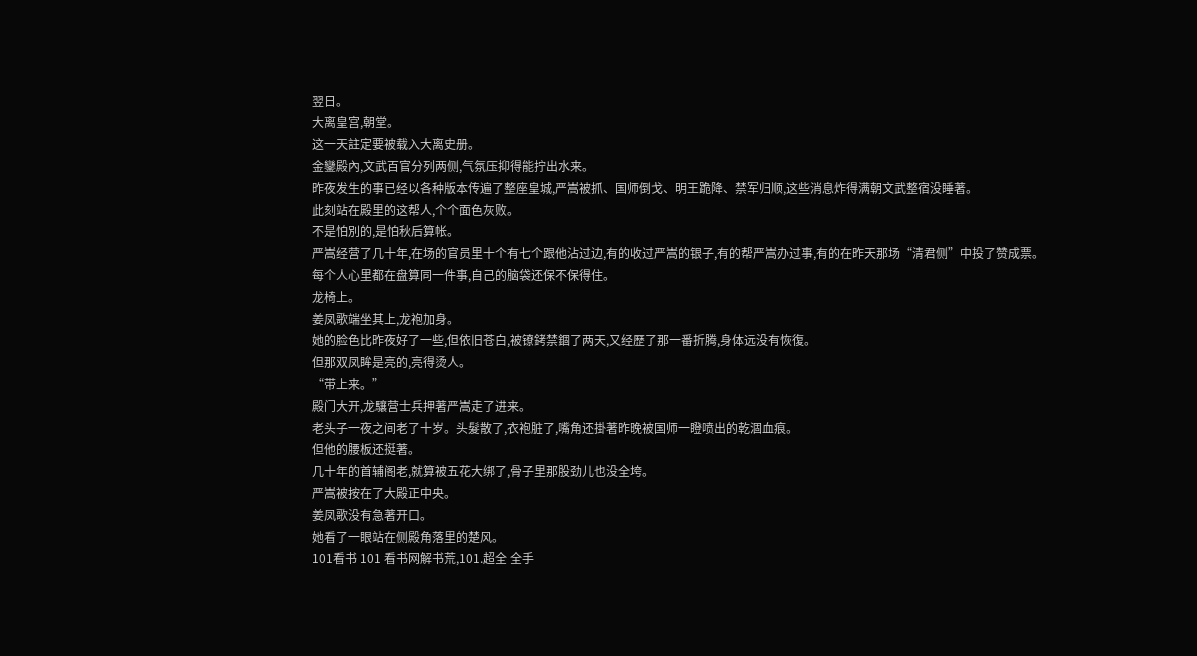翌日。
大离皇宫,朝堂。
这一天註定要被载入大离史册。
金鑾殿內,文武百官分列两侧,气氛压抑得能拧出水来。
昨夜发生的事已经以各种版本传遍了整座皇城,严嵩被抓、国师倒戈、明王跪降、禁军归顺,这些消息炸得满朝文武整宿没睡著。
此刻站在殿里的这帮人,个个面色灰败。
不是怕別的,是怕秋后算帐。
严嵩经营了几十年,在场的官员里十个有七个跟他沾过边,有的收过严嵩的银子,有的帮严嵩办过事,有的在昨天那场“清君侧”中投了赞成票。
每个人心里都在盘算同一件事,自己的脑袋还保不保得住。
龙椅上。
姜凤歌端坐其上,龙袍加身。
她的脸色比昨夜好了一些,但依旧苍白,被镣銬禁錮了两天,又经歷了那一番折腾,身体远没有恢復。
但那双凤眸是亮的,亮得烫人。
“带上来。”
殿门大开,龙驤营士兵押著严嵩走了进来。
老头子一夜之间老了十岁。头髮散了,衣袍脏了,嘴角还掛著昨晚被国师一瞪喷出的乾涸血痕。
但他的腰板还挺著。
几十年的首辅阁老,就算被五花大绑了,骨子里那股劲儿也没全垮。
严嵩被按在了大殿正中央。
姜凤歌没有急著开口。
她看了一眼站在侧殿角落里的楚风。
101看书 101 看书网解书荒,101.超全 全手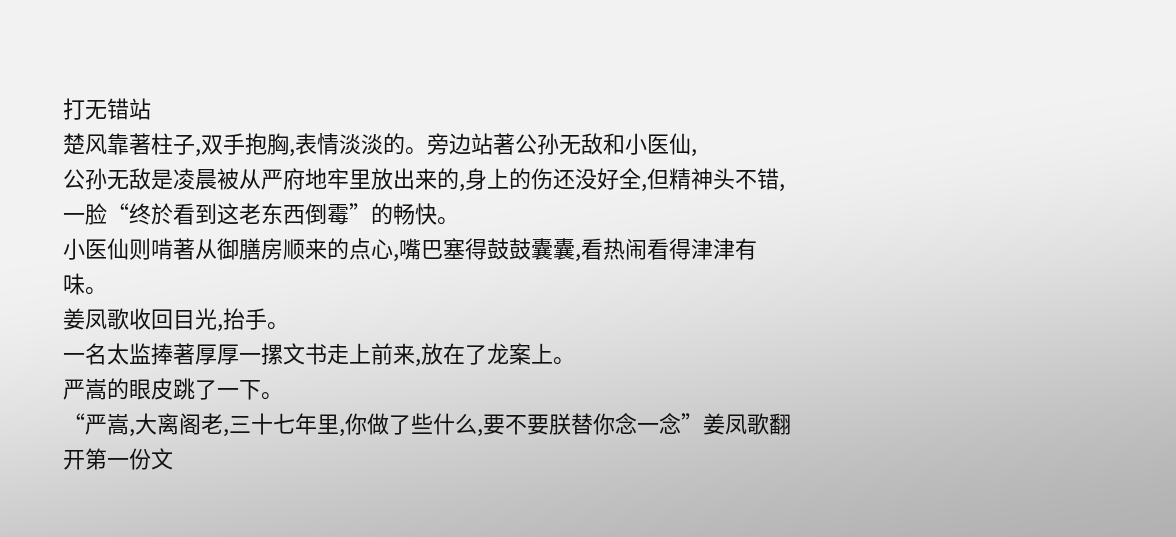打无错站
楚风靠著柱子,双手抱胸,表情淡淡的。旁边站著公孙无敌和小医仙,
公孙无敌是凌晨被从严府地牢里放出来的,身上的伤还没好全,但精神头不错,一脸“终於看到这老东西倒霉”的畅快。
小医仙则啃著从御膳房顺来的点心,嘴巴塞得鼓鼓囊囊,看热闹看得津津有味。
姜凤歌收回目光,抬手。
一名太监捧著厚厚一摞文书走上前来,放在了龙案上。
严嵩的眼皮跳了一下。
“严嵩,大离阁老,三十七年里,你做了些什么,要不要朕替你念一念”姜凤歌翻开第一份文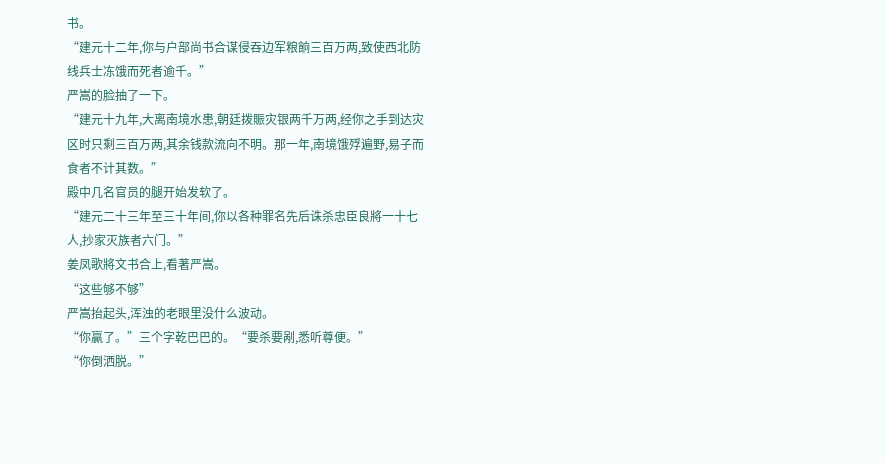书。
“建元十二年,你与户部尚书合谋侵吞边军粮餉三百万两,致使西北防线兵士冻饿而死者逾千。”
严嵩的脸抽了一下。
“建元十九年,大离南境水患,朝廷拨賑灾银两千万两,经你之手到达灾区时只剩三百万两,其余钱款流向不明。那一年,南境饿殍遍野,易子而食者不计其数。”
殿中几名官员的腿开始发软了。
“建元二十三年至三十年间,你以各种罪名先后诛杀忠臣良將一十七人,抄家灭族者六门。”
姜凤歌將文书合上,看著严嵩。
“这些够不够”
严嵩抬起头,浑浊的老眼里没什么波动。
“你贏了。”三个字乾巴巴的。“要杀要剐,悉听尊便。”
“你倒洒脱。”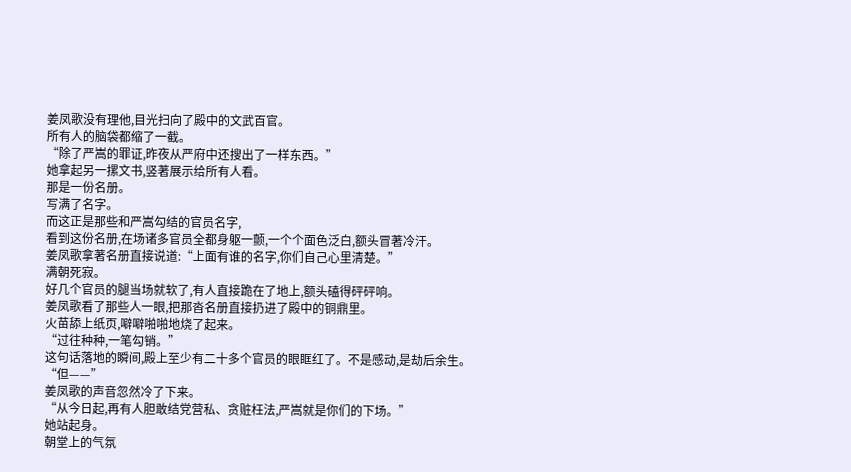姜凤歌没有理他,目光扫向了殿中的文武百官。
所有人的脑袋都缩了一截。
“除了严嵩的罪证,昨夜从严府中还搜出了一样东西。”
她拿起另一摞文书,竖著展示给所有人看。
那是一份名册。
写满了名字。
而这正是那些和严嵩勾结的官员名字,
看到这份名册,在场诸多官员全都身躯一颤,一个个面色泛白,额头冒著冷汗。
姜凤歌拿著名册直接说道:“上面有谁的名字,你们自己心里清楚。”
满朝死寂。
好几个官员的腿当场就软了,有人直接跪在了地上,额头磕得砰砰响。
姜凤歌看了那些人一眼,把那沓名册直接扔进了殿中的铜鼎里。
火苗舔上纸页,噼噼啪啪地烧了起来。
“过往种种,一笔勾销。”
这句话落地的瞬间,殿上至少有二十多个官员的眼眶红了。不是感动,是劫后余生。
“但——”
姜凤歌的声音忽然冷了下来。
“从今日起,再有人胆敢结党营私、贪赃枉法,严嵩就是你们的下场。”
她站起身。
朝堂上的气氛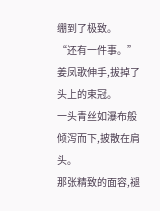绷到了极致。
“还有一件事。”
姜凤歌伸手,拔掉了头上的束冠。
一头青丝如瀑布般倾泻而下,披散在肩头。
那张精致的面容,褪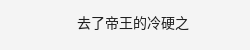去了帝王的冷硬之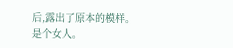后,露出了原本的模样。
是个女人。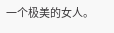一个极美的女人。